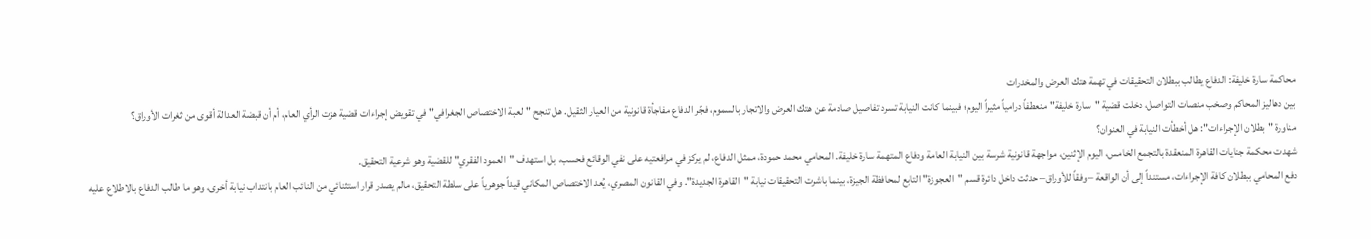محاكمة سارة خليفة: الدفاع يطالب ببطلان التحقيقات في تهمة هتك العرض والمخدرات
بين دهاليز المحاكم وصخب منصات التواصل، دخلت قضية "سارة خليفة" منعطفاً درامياً مثيراً اليوم؛ فبينما كانت النيابة تسرد تفاصيل صادمة عن هتك العرض والاتجار بالسموم، فجّر الدفاع مفاجأة قانونية من العيار الثقيل. هل تنجح "لعبة الاختصاص الجغرافي" في تقويض إجراءات قضية هزت الرأي العام، أم أن قبضة العدالة أقوى من ثغرات الأوراق؟
مناورة "بطلان الإجراءات": هل أخطأت النيابة في العنوان؟
شهدت محكمة جنايات القاهرة المنعقدة بالتجمع الخامس، اليوم الإثنين، مواجهة قانونية شرسة بين النيابة العامة ودفاع المتهمة سارة خليفة. المحامي محمد حمودة، ممثل الدفاع، لم يركز في مرافعتيه على نفي الوقائع فحسب، بل استهدف "العمود الفقري" للقضية وهو شرعية التحقيق.
دفع المحامي ببطلان كافة الإجراءات، مستنداً إلى أن الواقعة –وفقاً للأوراق– حدثت داخل دائرة قسم "العجوزة" التابع لمحافظة الجيزة، بينما باشرت التحقيقات نيابة "القاهرة الجديدة". وفي القانون المصري، يُعد الاختصاص المكاني قيداً جوهرياً على سلطة التحقيق، مالم يصدر قرار استثنائي من النائب العام بانتداب نيابة أخرى، وهو ما طالب الدفاع بالاطلاع عليه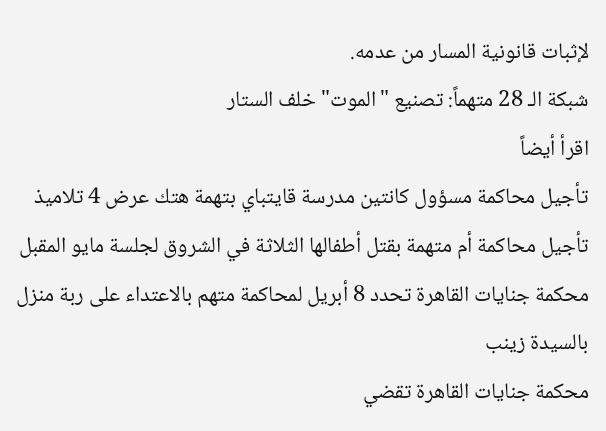لإثبات قانونية المسار من عدمه.
شبكة الـ 28 متهماً: تصنيع "الموت" خلف الستار
اقرأ أيضاً
تأجيل محاكمة مسؤول كانتين مدرسة قايتباي بتهمة هتك عرض 4 تلاميذ
تأجيل محاكمة أم متهمة بقتل أطفالها الثلاثة في الشروق لجلسة مايو المقبل
محكمة جنايات القاهرة تحدد 8 أبريل لمحاكمة متهم بالاعتداء على ربة منزل بالسيدة زينب
محكمة جنايات القاهرة تقضي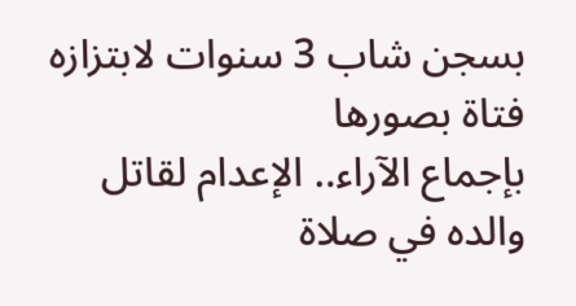بسجن شاب 3 سنوات لابتزازه فتاة بصورها
بإجماع الآراء.. الإعدام لقاتل والده في صلاة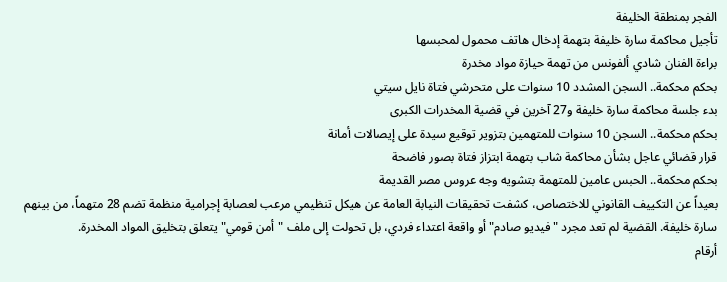الفجر بمنطقة الخليفة
تأجيل محاكمة سارة خليفة بتهمة إدخال هاتف محمول لمحبسها
براءة الفنان شادي ألفونس من تهمة حيازة مواد مخدرة
بحكم محكمة.. السجن المشدد 10 سنوات على متحرشي فتاة نايل سيتي
بدء جلسة محاكمة سارة خليفة و27 آخرين في قضية المخدرات الكبرى
بحكم محكمة.. السجن 10 سنوات للمتهمين بتزوير توقيع سيدة على إيصالات أمانة
قرار قضائي عاجل بشأن محاكمة شاب بتهمة ابتزاز فتاة بصور فاضحة
بحكم محكمة.. الحبس عامين للمتهمة بتشويه وجه عروس مصر القديمة
بعيداً عن التكييف القانوني للاختصاص، كشفت تحقيقات النيابة العامة عن هيكل تنظيمي مرعب لعصابة إجرامية منظمة تضم 28 متهماً، من بينهم سارة خليفة. القضية لم تعد مجرد "فيديو صادم" أو واقعة اعتداء فردي، بل تحولت إلى ملف "أمن قومي" يتعلق بتخليق المواد المخدرة.
أرقام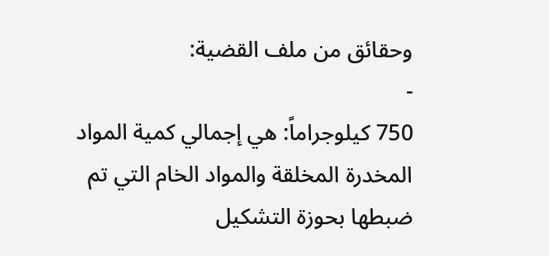وحقائق من ملف القضية:
-
750 كيلوجراماً: هي إجمالي كمية المواد المخدرة المخلقة والمواد الخام التي تم ضبطها بحوزة التشكيل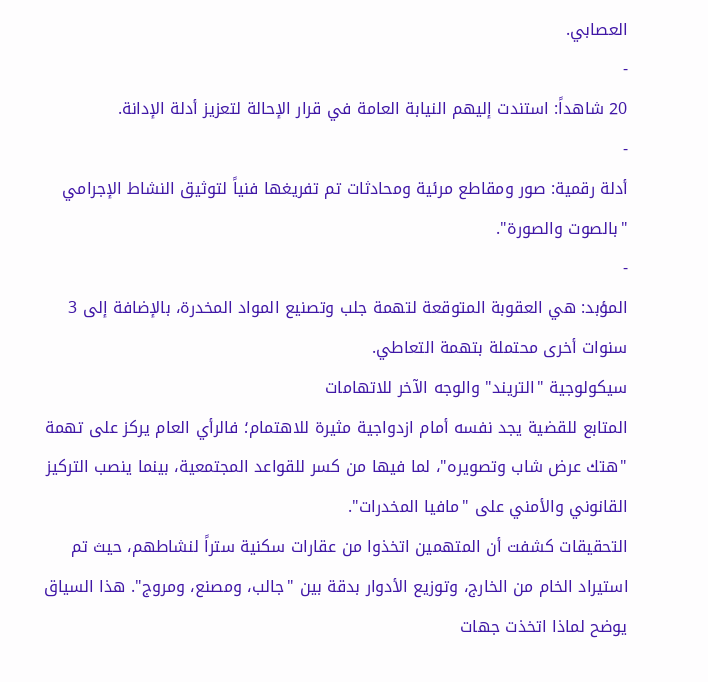العصابي.
-
20 شاهداً: استندت إليهم النيابة العامة في قرار الإحالة لتعزيز أدلة الإدانة.
-
أدلة رقمية: صور ومقاطع مرئية ومحادثات تم تفريغها فنياً لتوثيق النشاط الإجرامي "بالصوت والصورة".
-
المؤبد: هي العقوبة المتوقعة لتهمة جلب وتصنيع المواد المخدرة، بالإضافة إلى 3 سنوات أخرى محتملة بتهمة التعاطي.
سيكولوجية "التريند" والوجه الآخر للاتهامات
المتابع للقضية يجد نفسه أمام ازدواجية مثيرة للاهتمام؛ فالرأي العام يركز على تهمة "هتك عرض شاب وتصويره"، لما فيها من كسر للقواعد المجتمعية، بينما ينصب التركيز القانوني والأمني على "مافيا المخدرات".
التحقيقات كشفت أن المتهمين اتخذوا من عقارات سكنية ستراً لنشاطهم، حيث تم استيراد الخام من الخارج، وتوزيع الأدوار بدقة بين "جالب، ومصنع، ومروج". هذا السياق يوضح لماذا اتخذت جهات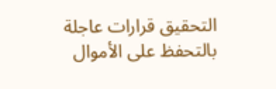التحقيق قرارات عاجلة بالتحفظ على الأموال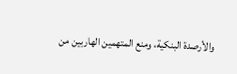والأرصدة البنكية، ومنع المتهمين الهاربين من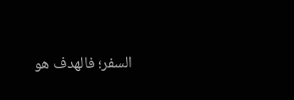السفر؛ فالهدف هو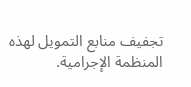تجفيف منابع التمويل لهذه المنظمة الإجرامية.